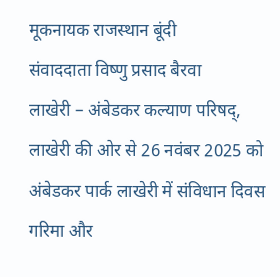मूकनायक राजस्थान बूंदी
संवाददाता विष्णु प्रसाद बैरवा
लाखेरी – अंबेडकर कल्याण परिषद्, लाखेरी की ओर से 26 नवंबर 2025 को अंबेडकर पार्क लाखेरी में संविधान दिवस गरिमा और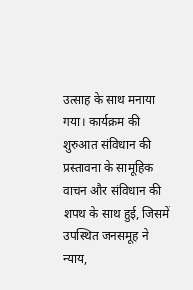उत्साह के साथ मनाया गया। कार्यक्रम की शुरुआत संविधान की प्रस्तावना के सामूहिक वाचन और संविधान की शपथ के साथ हुई, जिसमें उपस्थित जनसमूह ने न्याय,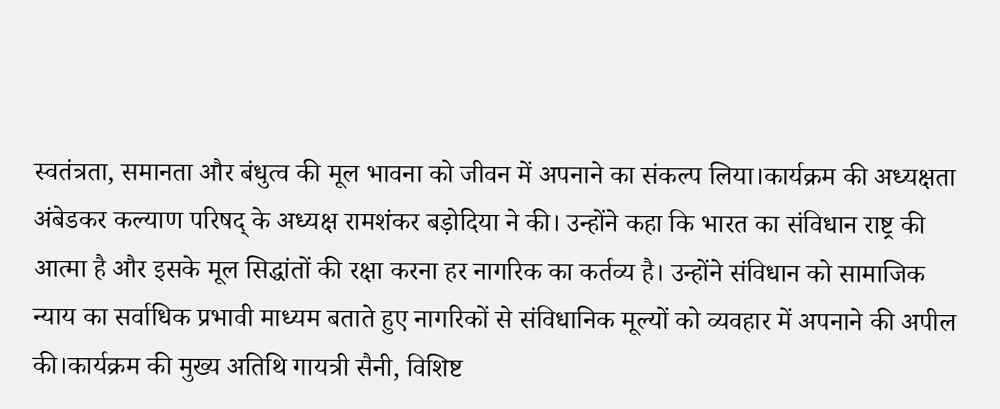स्वतंत्रता, समानता और बंधुत्व की मूल भावना को जीवन में अपनाने का संकल्प लिया।कार्यक्रम की अध्यक्षता अंबेडकर कल्याण परिषद् के अध्यक्ष रामशंकर बड़ोदिया ने की। उन्होंने कहा कि भारत का संविधान राष्ट्र की आत्मा है और इसके मूल सिद्धांतों की रक्षा करना हर नागरिक का कर्तव्य है। उन्होंने संविधान को सामाजिक न्याय का सर्वाधिक प्रभावी माध्यम बताते हुए नागरिकों से संविधानिक मूल्यों को व्यवहार में अपनाने की अपील की।कार्यक्रम की मुख्य अतिथि गायत्री सैनी, विशिष्ट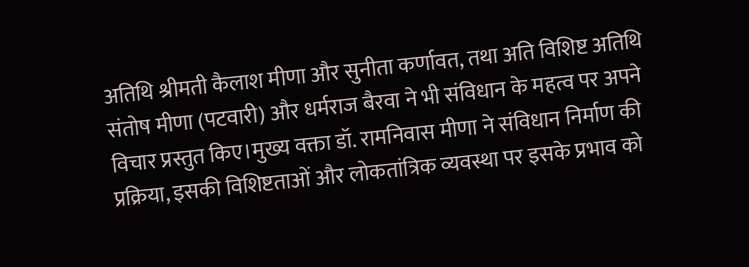अतिथि श्रीमती कैलाश मीणा और सुनीता कर्णावत, तथा अति विशिष्ट अतिथि संतोष मीणा (पटवारी) और धर्मराज बैरवा ने भी संविधान के महत्व पर अपने विचार प्रस्तुत किए।मुख्य वक्ता डॉ. रामनिवास मीणा ने संविधान निर्माण की प्रक्रिया, इसकी विशिष्टताओं और लोकतांत्रिक व्यवस्था पर इसके प्रभाव को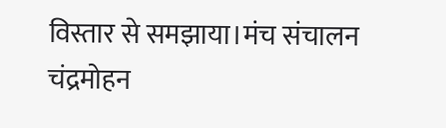विस्तार से समझाया।मंच संचालन चंद्रमोहन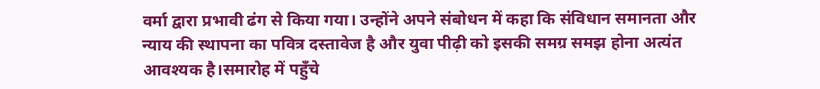वर्मा द्वारा प्रभावी ढंग से किया गया। उन्होंने अपने संबोधन में कहा कि संविधान समानता और न्याय की स्थापना का पवित्र दस्तावेज है और युवा पीढ़ी को इसकी समग्र समझ होना अत्यंत आवश्यक है।समारोह में पहुँचे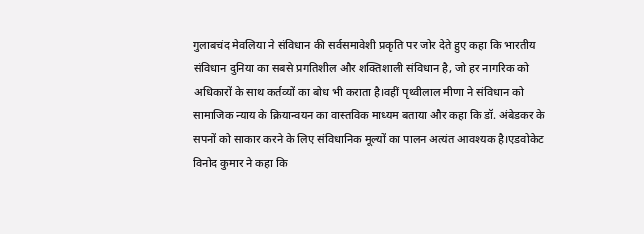गुलाबचंद मेवलिया ने संविधान की सर्वसमावेशी प्रकृति पर जोर देते हुए कहा कि भारतीय संविधान दुनिया का सबसे प्रगतिशील और शक्तिशाली संविधान है, जो हर नागरिक को अधिकारों के साथ कर्तव्यों का बोध भी कराता है।वहीं पृथ्वीलाल मीणा ने संविधान को सामाजिक न्याय के क्रियान्वयन का वास्तविक माध्यम बताया और कहा कि डॉ. अंबेडकर के सपनों को साकार करने के लिए संविधानिक मूल्यों का पालन अत्यंत आवश्यक है।एडवोकेट विनोद कुमार ने कहा कि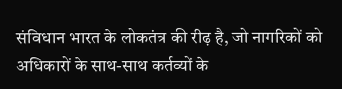संविधान भारत के लोकतंत्र की रीढ़ है, जो नागरिकों को अधिकारों के साथ-साथ कर्तव्यों के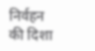निर्वहन की दिशा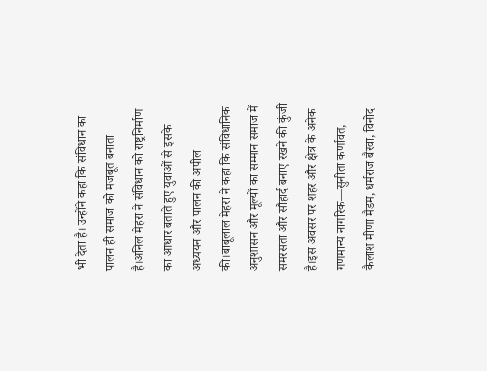भी देता है। उन्होंने कहा कि संविधान का पालन ही समाज को मजबूत बनाता है।अनिल मेहरा ने संविधान को राष्ट्रनिर्माण का आधार बताते हुए युवाओं से इसके अध्ययन और पालन की अपील की।बाबूलाल मेहरा ने कहा कि संविधानिक अनुशासन और मूल्यों का सम्मान समाज में समरसता और सौहार्द बनाए रखने की कुंजी है।इस अवसर पर शहर और क्षेत्र के अनेक गणमान्य नागरिक—सुनीता कर्णावत, कैलाश मीणा मैडम, धर्मराज बैरवा, विनोद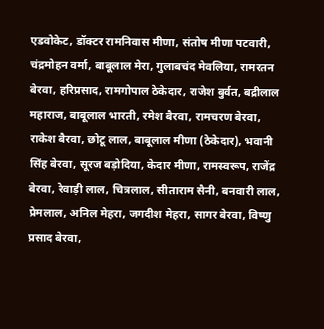एडवोकेट, डॉक्टर रामनिवास मीणा, संतोष मीणा पटवारी, चंद्रमोहन वर्मा, बाबूलाल मेरा, गुलाबचंद मेवलिया, रामरतन बेरवा, हरिप्रसाद, रामगोपाल ठेकेदार, राजेश बुर्वत, बद्रीलाल महाराज, बाबूलाल भारती, रमेश बैरवा, रामचरण बेरवा, राकेश बैरवा, छोटू लाल, बाबूलाल मीणा (ठेकेदार), भवानी सिंह बेरवा, सूरज बड़ोदिया, केदार मीणा, रामस्वरूप, राजेंद्र बेरवा, रेवाड़ी लाल, चित्रलाल, सीताराम सैनी, बनवारी लाल, प्रेमलाल, अनिल मेहरा, जगदीश मेहरा, सागर बेरवा, विष्णु प्रसाद बेरवा,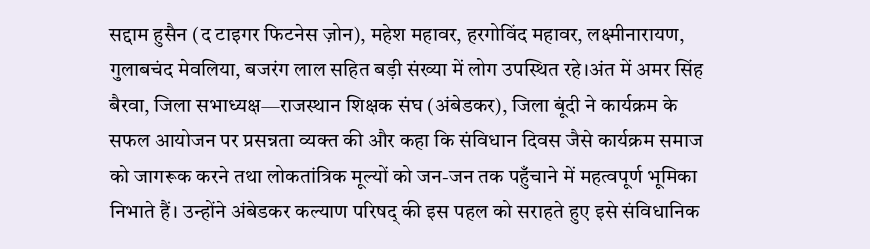सद्दाम हुसैन (द टाइगर फिटनेस ज़ोन), महेश महावर, हरगोविंद महावर, लक्ष्मीनारायण, गुलाबचंद मेवलिया, बजरंग लाल सहित बड़ी संख्या में लोग उपस्थित रहे।अंत में अमर सिंह बैरवा, जिला सभाध्यक्ष—राजस्थान शिक्षक संघ (अंबेडकर), जिला बूंदी ने कार्यक्रम के सफल आयोजन पर प्रसन्नता व्यक्त की और कहा कि संविधान दिवस जैसे कार्यक्रम समाज को जागरूक करने तथा लोकतांत्रिक मूल्यों को जन-जन तक पहुँचाने में महत्वपूर्ण भूमिका निभाते हैं। उन्होंने अंबेडकर कल्याण परिषद् की इस पहल को सराहते हुए इसे संविधानिक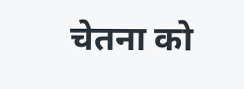चेतना को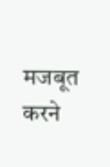मजबूत करने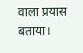वाला प्रयास बताया।